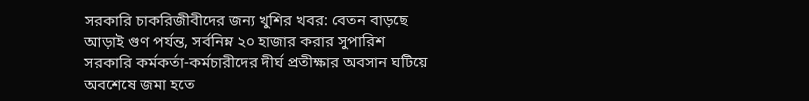সরকারি চাকরিজীবীদের জন্য খুশির খবর: বেতন বাড়ছে আড়াই গুণ পর্যন্ত, সর্বনিম্ন ২০ হাজার করার সুপারিশ
সরকারি কর্মকর্তা-কর্মচারীদের দীর্ঘ প্রতীক্ষার অবসান ঘটিয়ে অবশেষে জমা হতে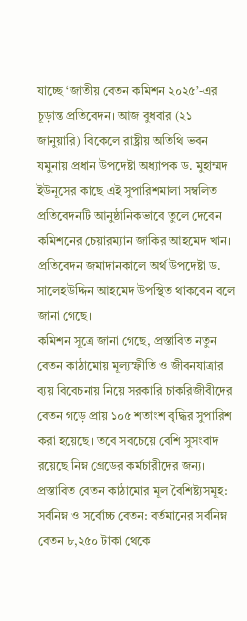যাচ্ছে ‘জাতীয় বেতন কমিশন ২০২৫’-এর চূড়ান্ত প্রতিবেদন। আজ বুধবার (২১ জানুয়ারি) বিকেলে রাষ্ট্রীয় অতিথি ভবন যমুনায় প্রধান উপদেষ্টা অধ্যাপক ড. মুহাম্মদ ইউনূসের কাছে এই সুপারিশমালা সম্বলিত প্রতিবেদনটি আনুষ্ঠানিকভাবে তুলে দেবেন কমিশনের চেয়ারম্যান জাকির আহমেদ খান। প্রতিবেদন জমাদানকালে অর্থ উপদেষ্টা ড. সালেহউদ্দিন আহমেদ উপস্থিত থাকবেন বলে জানা গেছে।
কমিশন সূত্রে জানা গেছে, প্রস্তাবিত নতুন বেতন কাঠামোয় মূল্যস্ফীতি ও জীবনযাত্রার ব্যয় বিবেচনায় নিয়ে সরকারি চাকরিজীবীদের বেতন গড়ে প্রায় ১০৫ শতাংশ বৃদ্ধির সুপারিশ করা হয়েছে। তবে সবচেয়ে বেশি সুসংবাদ রয়েছে নিম্ন গ্রেডের কর্মচারীদের জন্য।
প্রস্তাবিত বেতন কাঠামোর মূল বৈশিষ্ট্যসমূহ:
সর্বনিম্ন ও সর্বোচ্চ বেতন: বর্তমানের সর্বনিম্ন বেতন ৮,২৫০ টাকা থেকে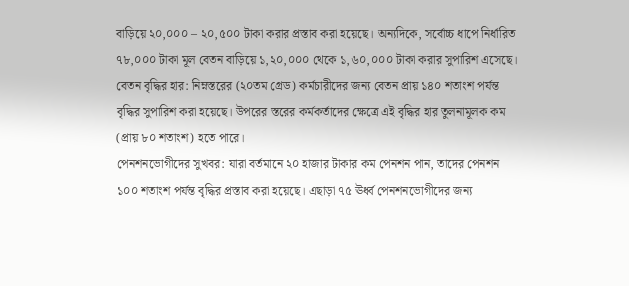বাড়িয়ে ২০,০০০ – ২০,৫০০ টাকা করার প্রস্তাব করা হয়েছে। অন্যদিকে, সর্বোচ্চ ধাপে নির্ধারিত ৭৮,০০০ টাকা মূল বেতন বাড়িয়ে ১,২০,০০০ থেকে ১,৬০,০০০ টাকা করার সুপারিশ এসেছে।
বেতন বৃদ্ধির হার: নিম্নস্তরের (২০তম গ্রেড) কর্মচারীদের জন্য বেতন প্রায় ১৪০ শতাংশ পর্যন্ত বৃদ্ধির সুপারিশ করা হয়েছে। উপরের স্তরের কর্মকর্তাদের ক্ষেত্রে এই বৃদ্ধির হার তুলনামূলক কম (প্রায় ৮০ শতাংশ) হতে পারে।
পেনশনভোগীদের সুখবর: যারা বর্তমানে ২০ হাজার টাকার কম পেনশন পান, তাদের পেনশন ১০০ শতাংশ পর্যন্ত বৃদ্ধির প্রস্তাব করা হয়েছে। এছাড়া ৭৫ ঊর্ধ্ব পেনশনভোগীদের জন্য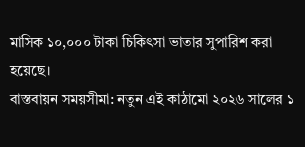মাসিক ১০,০০০ টাকা চিকিৎসা ভাতার সুপারিশ করা হয়েছে।
বাস্তবায়ন সময়সীমা: নতুন এই কাঠামো ২০২৬ সালের ১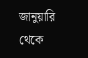জানুয়ারি থেকে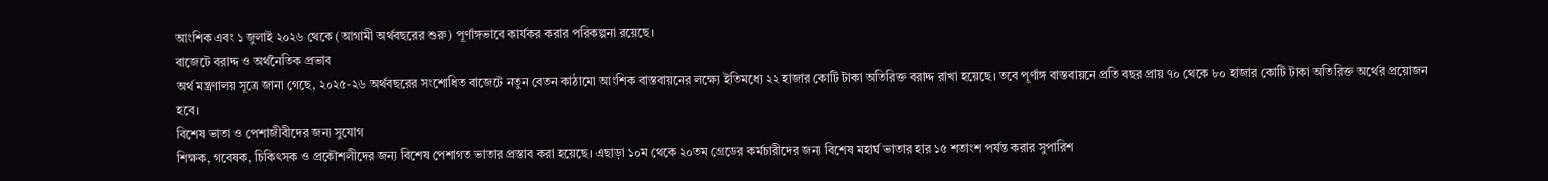আংশিক এবং ১ জুলাই ২০২৬ থেকে (আগামী অর্থবছরের শুরু) পূর্ণাঙ্গভাবে কার্যকর করার পরিকল্পনা রয়েছে।
বাজেটে বরাদ্দ ও অর্থনৈতিক প্রভাব
অর্থ মন্ত্রণালয় সূত্রে জানা গেছে, ২০২৫-২৬ অর্থবছরের সংশোধিত বাজেটে নতুন বেতন কাঠামো আংশিক বাস্তবায়নের লক্ষ্যে ইতিমধ্যে ২২ হাজার কোটি টাকা অতিরিক্ত বরাদ্দ রাখা হয়েছে। তবে পূর্ণাঙ্গ বাস্তবায়নে প্রতি বছর প্রায় ৭০ থেকে ৮০ হাজার কোটি টাকা অতিরিক্ত অর্থের প্রয়োজন হবে।
বিশেষ ভাতা ও পেশাজীবীদের জন্য সুযোগ
শিক্ষক, গবেষক, চিকিৎসক ও প্রকৌশলীদের জন্য বিশেষ পেশাগত ভাতার প্রস্তাব করা হয়েছে। এছাড়া ১০ম থেকে ২০তম গ্রেডের কর্মচারীদের জন্য বিশেষ মহার্ঘ ভাতার হার ১৫ শতাংশ পর্যন্ত করার সুপারিশ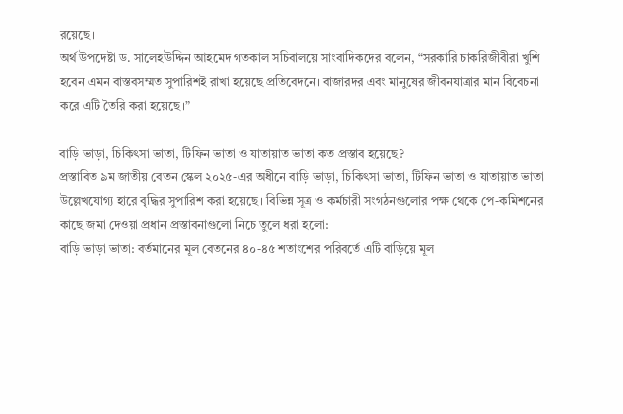রয়েছে।
অর্থ উপদেষ্টা ড. সালেহউদ্দিন আহমেদ গতকাল সচিবালয়ে সাংবাদিকদের বলেন, “সরকারি চাকরিজীবীরা খুশি হবেন এমন বাস্তবসম্মত সুপারিশই রাখা হয়েছে প্রতিবেদনে। বাজারদর এবং মানুষের জীবনযাত্রার মান বিবেচনা করে এটি তৈরি করা হয়েছে।”

বাড়ি ভাড়া, চিকিৎসা ভাতা, টিফিন ভাতা ও যাতায়াত ভাতা কত প্রস্তাব হয়েছে?
প্রস্তাবিত ৯ম জাতীয় বেতন স্কেল ২০২৫-এর অধীনে বাড়ি ভাড়া, চিকিৎসা ভাতা, টিফিন ভাতা ও যাতায়াত ভাতা উল্লেখযোগ্য হারে বৃদ্ধির সুপারিশ করা হয়েছে। বিভিন্ন সূত্র ও কর্মচারী সংগঠনগুলোর পক্ষ থেকে পে-কমিশনের কাছে জমা দেওয়া প্রধান প্রস্তাবনাগুলো নিচে তুলে ধরা হলো:
বাড়ি ভাড়া ভাতা: বর্তমানের মূল বেতনের ৪০-৪৫ শতাংশের পরিবর্তে এটি বাড়িয়ে মূল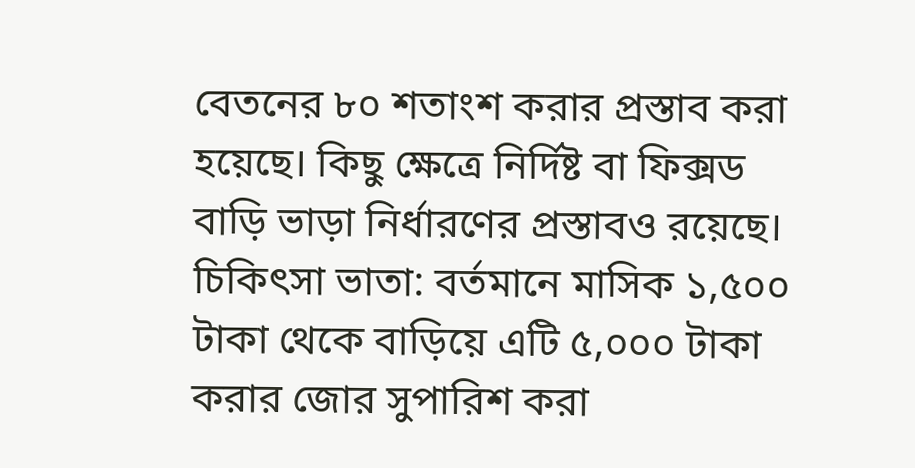বেতনের ৮০ শতাংশ করার প্রস্তাব করা হয়েছে। কিছু ক্ষেত্রে নির্দিষ্ট বা ফিক্সড বাড়ি ভাড়া নির্ধারণের প্রস্তাবও রয়েছে।
চিকিৎসা ভাতা: বর্তমানে মাসিক ১,৫০০ টাকা থেকে বাড়িয়ে এটি ৫,০০০ টাকা করার জোর সুপারিশ করা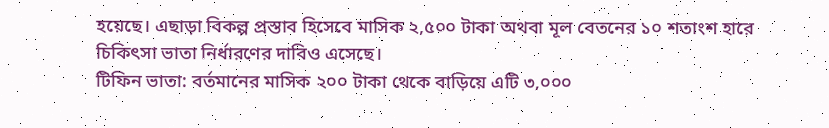হয়েছে। এছাড়া বিকল্প প্রস্তাব হিসেবে মাসিক ২,৫০০ টাকা অথবা মূল বেতনের ১০ শতাংশ হারে চিকিৎসা ভাতা নির্ধারণের দাবিও এসেছে।
টিফিন ভাতা: বর্তমানের মাসিক ২০০ টাকা থেকে বাড়িয়ে এটি ৩,০০০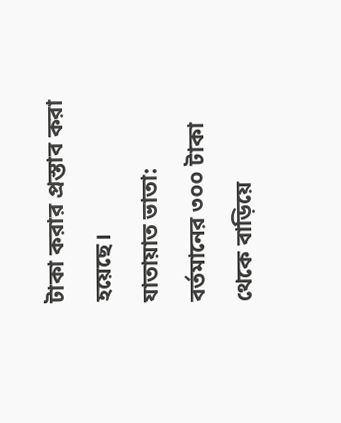টাকা করার প্রস্তাব করা হয়েছে।
যাতায়াত ভাতা: বর্তমানের ৩০০ টাকা থেকে বাড়িয়ে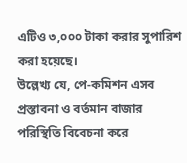এটিও ৩,০০০ টাকা করার সুপারিশ করা হয়েছে।
উল্লেখ্য যে, পে-কমিশন এসব প্রস্তাবনা ও বর্তমান বাজার পরিস্থিতি বিবেচনা করে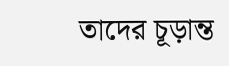তাদের চূড়ান্ত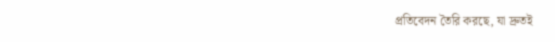প্রতিবেদন তৈরি করছে, যা দ্রুতই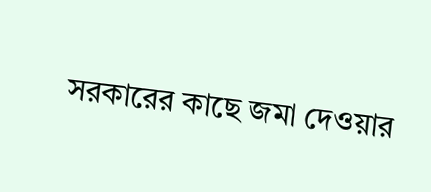সরকারের কাছে জমা দেওয়ার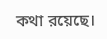কথা রয়েছে।